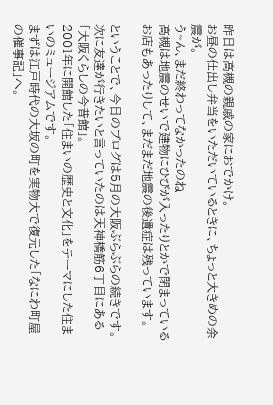昨日は高槻の親戚の家におでかけ。
お昼の仕出し弁当をいただいているときに、ちょっと大きめの余震が。
う~ん、まだ終わってなかったのね
高槻は地震のせいで建物にひびが入ったりとかで閉まっているお店もあったりして、まだまだ地震の後遺症は残っています。

ということで、今日のブログは5月の大阪ぶらぶらの続きです。
次に友達が行きたいと言っていたのは天神橋筋6丁目にある「大阪くらしの今昔館」。
2001年に開館した「住まいの歴史と文化」をテーマにした住まいのミュージアムです。
まずは江戸時代の大坂の町を実物大で復元した「なにわ町屋の催事記」へ。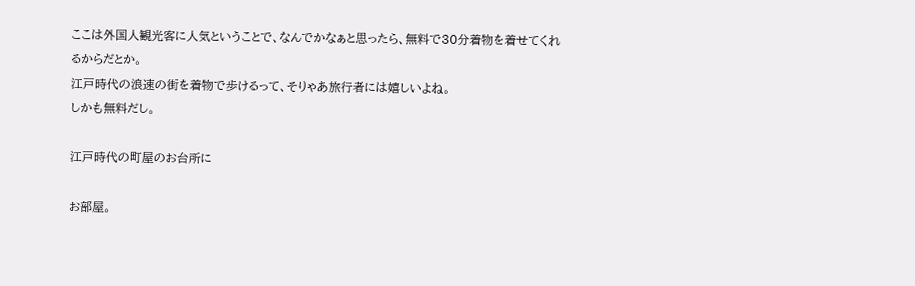ここは外国人観光客に人気ということで、なんでかなぁと思ったら、無料で30分着物を着せてくれるからだとか。
江戸時代の浪速の街を着物で歩けるって、そりゃあ旅行者には嬉しいよね。
しかも無料だし。

江戸時代の町屋のお台所に

お部屋。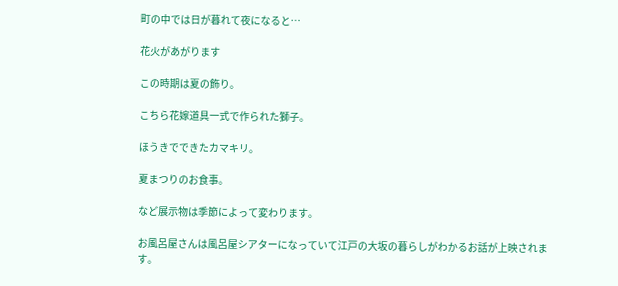町の中では日が暮れて夜になると…

花火があがります

この時期は夏の飾り。

こちら花嫁道具一式で作られた獅子。

ほうきでできたカマキリ。

夏まつりのお食事。

など展示物は季節によって変わります。

お風呂屋さんは風呂屋シアターになっていて江戸の大坂の暮らしがわかるお話が上映されます。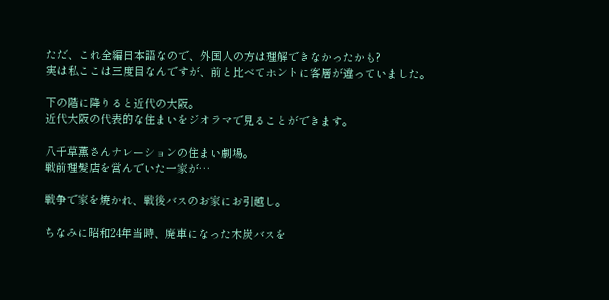ただ、これ全編日本語なので、外国人の方は理解できなかったかも?
実は私ここは三度目なんですが、前と比べてホントに客層が違っていました。

下の階に降りると近代の大阪。
近代大阪の代表的な住まいをジオラマで見ることができます。

八千草薫さんナレーションの住まい劇場。
戦前理髪店を営んでいた一家が…

戦争で家を焼かれ、戦後バスのお家にお引越し。

ちなみに昭和24年当時、廃車になった木炭バスを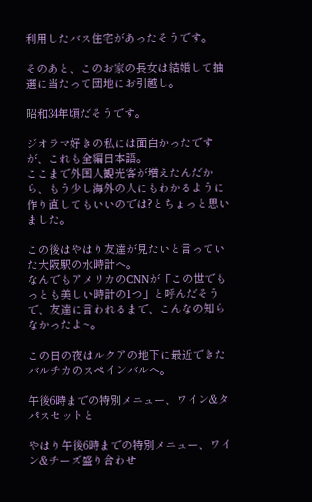利用したバス住宅があったそうです。

そのあと、このお家の長女は結婚して抽選に当たって団地にお引越し。

昭和34年頃だそうです。

ジオラマ好きの私には面白かったですが、これも全編日本語。
ここまで外国人観光客が増えたんだから、もう少し海外の人にもわかるように作り直してもいいのでは?とちょっと思いました。

この後はやはり友達が見たいと言っていた大阪駅の水時計へ。
なんでもアメリカのCNNが「この世でもっとも美しい時計の1つ」と呼んだそうで、友達に言われるまで、こんなの知らなかったよ~。

この日の夜はルクアの地下に最近できたバルチカのスペインバルへ。

午後6時までの特別メニュー、ワイン&タパスセットと

やはり午後6時までの特別メニュー、ワイン&チーズ盛り合わせ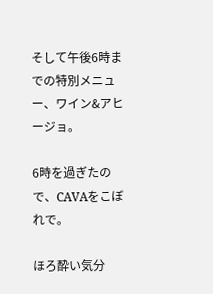そして午後6時までの特別メニュー、ワイン&アヒージョ。

6時を過ぎたので、CAVAをこぼれで。

ほろ酔い気分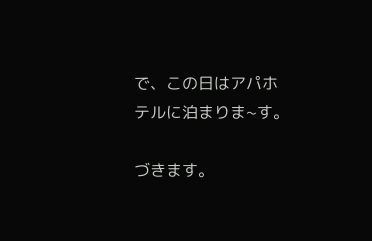で、この日はアパホテルに泊まりま~す。

づきます。